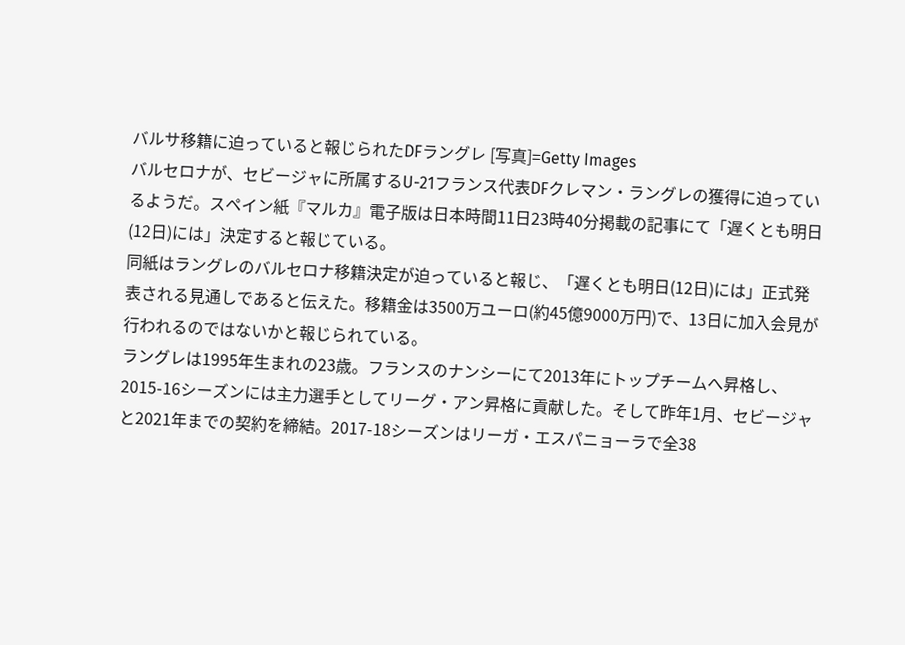バルサ移籍に迫っていると報じられたDFラングレ [写真]=Getty Images
バルセロナが、セビージャに所属するU-21フランス代表DFクレマン・ラングレの獲得に迫っているようだ。スペイン紙『マルカ』電子版は日本時間11日23時40分掲載の記事にて「遅くとも明日(12日)には」決定すると報じている。
同紙はラングレのバルセロナ移籍決定が迫っていると報じ、「遅くとも明日(12日)には」正式発表される見通しであると伝えた。移籍金は3500万ユーロ(約45億9000万円)で、13日に加入会見が行われるのではないかと報じられている。
ラングレは1995年生まれの23歳。フランスのナンシーにて2013年にトップチームへ昇格し、2015-16シーズンには主力選手としてリーグ・アン昇格に貢献した。そして昨年1月、セビージャと2021年までの契約を締結。2017-18シーズンはリーガ・エスパニョーラで全38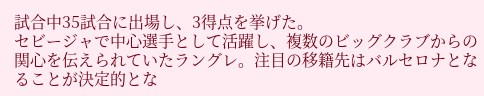試合中35試合に出場し、3得点を挙げた。
セビージャで中心選手として活躍し、複数のビッグクラブからの関心を伝えられていたラングレ。注目の移籍先はバルセロナとなることが決定的とな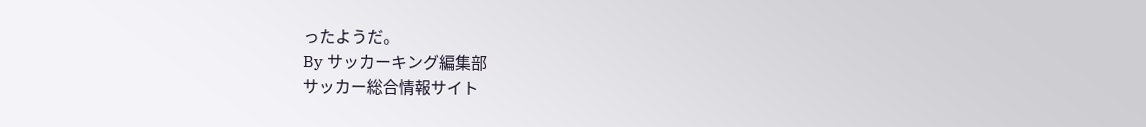ったようだ。
By サッカーキング編集部
サッカー総合情報サイト